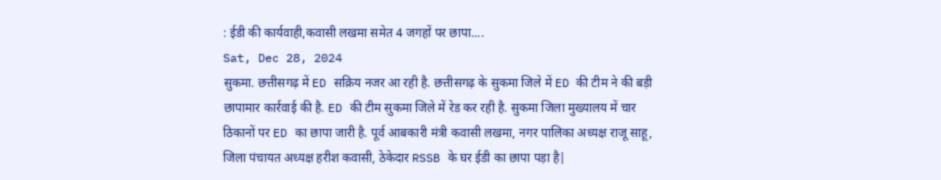: ईडी की कार्यवाही,कवासी लखमा समेत 4 जगहों पर छापा....
Sat, Dec 28, 2024
सुकमा. छत्तीसगढ़ में ED सक्रिय नजर आ रही है. छत्तीसगढ़ के सुकमा जिले में ED की टीम ने की बड़ी छापामार कार्रवाई की है. ED की टीम सुकमा जिले में रेड कर रही है. सुकमा जिला मुख्यालय में चार ठिकानों पर ED का छापा जारी है. पूर्व आबकारी मंत्री कवासी लखमा, नगर पालिका अध्यक्ष राजू साहू, जिला पंचायत अध्यक्ष हरीश कवासी, ठेकेदार RSSB के घर ईडी का छापा पड़ा है|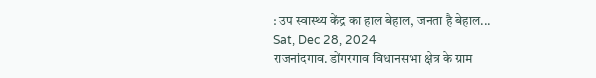: उप स्वास्थ्य केंद्र का हाल बेहाल, जनता है बेहाल...
Sat, Dec 28, 2024
राजनांदगाव. डोंगरगाव विधानसभा क्षेत्र के ग्राम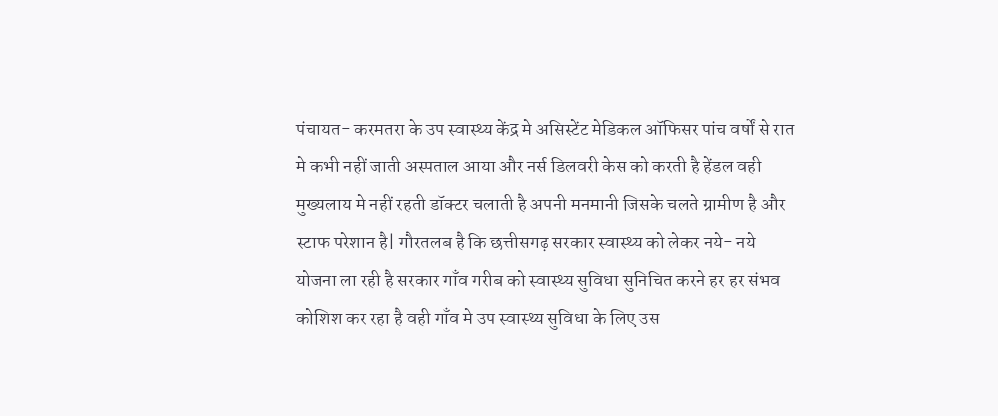पंचायत- करमतरा के उप स्वास्थ्य केंद्र मे असिस्टेंट मेडिकल ऑफिसर पांच वर्षों से रात मे कभी नहीं जाती अस्पताल आया और नर्स डिलवरी केस को करती है हेंडल वही मुख्यलाय मे नहीं रहती डॉक्टर चलाती है अपनी मनमानी जिसके चलते ग्रामीण है और स्टाफ परेशान है| गौरतलब है कि छत्तीसगढ़ सरकार स्वास्थ्य को लेकर नये- नये योजना ला रही है सरकार गाँव गरीब को स्वास्थ्य सुविधा सुनिचित करने हर हर संभव कोशिश कर रहा है वही गाँव मे उप स्वास्थ्य सुविधा के लिए उस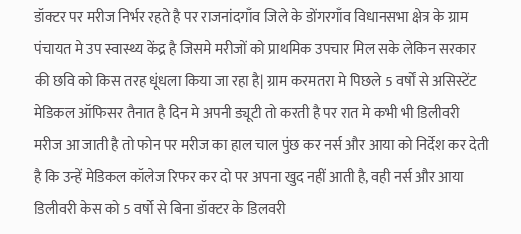डॉक्टर पर मरीज निर्भर रहते है पर राजनांदगाँव जिले के डोंगरगाँव विधानसभा क्षेत्र के ग्राम पंचायत मे उप स्वास्थ्य केंद्र है जिसमे मरीजों को प्राथमिक उपचार मिल सके लेकिन सरकार की छवि को किस तरह धूंधला किया जा रहा है| ग्राम करमतरा मे पिछले 5 वर्षों से असिस्टेंट मेडिकल ऑफिसर तैनात है दिन मे अपनी ड्यूटी तो करती है पर रात मे कभी भी डिलीवरी मरीज आ जाती है तो फोन पर मरीज का हाल चाल पुंछ कर नर्स और आया को निर्देश कर देती है कि उन्हें मेडिकल कॉलेज रिफर कर दो पर अपना खुद नहीं आती है, वही नर्स और आया डिलीवरी केस को 5 वर्षो से बिना डॉक्टर के डिलवरी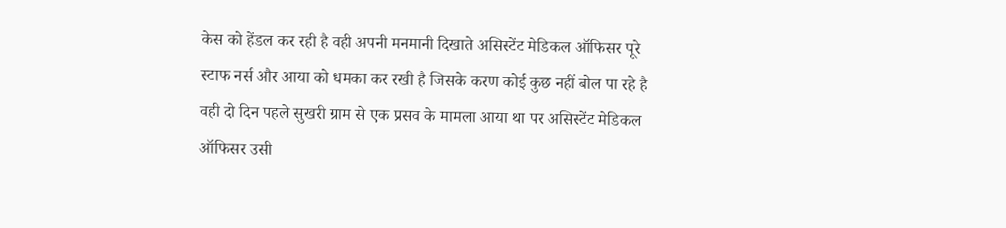केस को हेंडल कर रही है वही अपनी मनमानी दिखाते असिस्टेंट मेडिकल ऑफिसर पूरे स्टाफ नर्स और आया को धमका कर रखी है जिसके करण कोई कुछ नहीं बोल पा रहे है वही दो दिन पहले सुखरी ग्राम से एक प्रसव के मामला आया था पर असिस्टेंट मेडिकल ऑफिसर उसी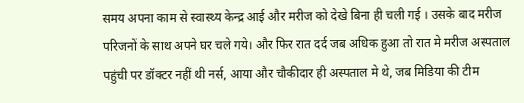समय अपना काम से स्वास्थ्य केन्द्र आई और मरीज को देखे बिना ही चली गई । उसके बाद मरीज परिजनों के साथ अपने घर चले गये। और फिर रात दर्द जब अधिक हुआ तो रात मे मरीज अस्पताल पहुंची पर डॉक्टर नहीं थी नर्स, आया और चौकीदार ही अस्पताल मे थे, जब मिडिया की टीम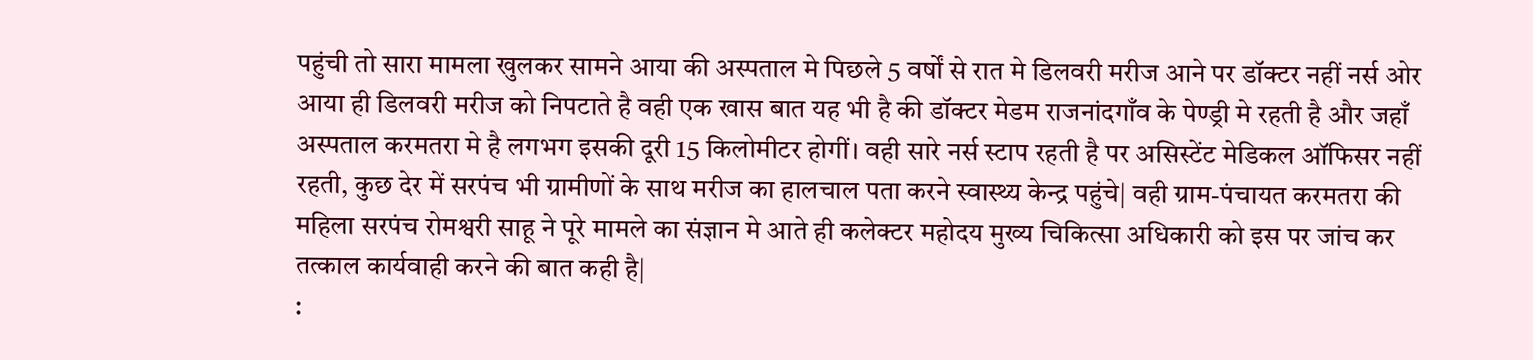पहुंची तो सारा मामला खुलकर सामने आया की अस्पताल मे पिछले 5 वर्षों से रात मे डिलवरी मरीज आने पर डॉक्टर नहीं नर्स ओर आया ही डिलवरी मरीज को निपटाते है वही एक खास बात यह भी है की डॉक्टर मेडम राजनांदगाँव के पेण्ड्री मे रहती है और जहाँ अस्पताल करमतरा मे है लगभग इसकी दूरी 15 किलोमीटर होगीं। वही सारे नर्स स्टाप रहती है पर असिस्टेंट मेडिकल ऑफिसर नहीं रहती, कुछ देर में सरपंच भी ग्रामीणों के साथ मरीज का हालचाल पता करने स्वास्थ्य केन्द्र पहुंचे| वही ग्राम-पंचायत करमतरा की महिला सरपंच रोमश्वरी साहू ने पूरे मामले का संज्ञान मे आते ही कलेक्टर महोदय मुख्य चिकित्सा अधिकारी को इस पर जांच कर तत्काल कार्यवाही करने की बात कही है|
: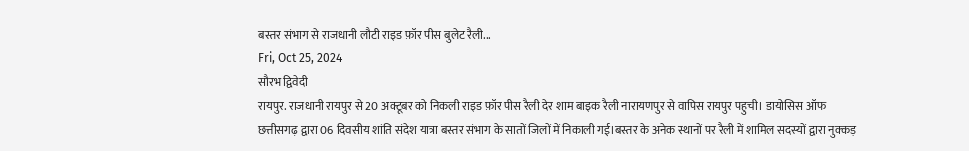बस्तर संभाग से राजधानी लौटी राइड फ़ॉर पीस बुलेट रैली...
Fri, Oct 25, 2024
सौरभ द्विवेदी
रायपुर. राजधानी रायपुर से 20 अक्टूबर को निकली राइड फ़ॉर पीस रैली देर शाम बाइक रैली नारायणपुर से वापिस रायपुर पहुची। डायोसिस ऑफ छत्तीसगढ़ द्वारा 06 दिवसीय शांति संदेश यात्रा बस्तर संभाग के सातों जिलों में निकाली गई।बस्तर के अनेक स्थानों पर रैली में शामिल सदस्यों द्वारा नुक्कड़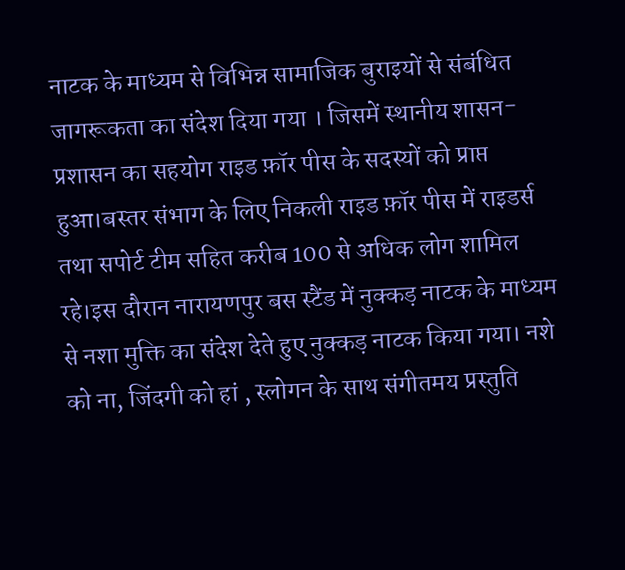नाटक के माध्यम से विभिन्न सामाजिक बुराइयों से संबंधित जागरूकता का संदेश दिया गया । जिसमें स्थानीय शासन-प्रशासन का सहयोग राइड फ़ॉर पीस के सदस्यों को प्राप्त हुआ।बस्तर संभाग के लिए निकली राइड फ़ॉर पीस में राइडर्स तथा सपोर्ट टीम सहित करीब 100 से अधिक लोग शामिल रहे।इस दौरान नारायणपुर बस स्टैंड में नुक्कड़ नाटक के माध्यम से नशा मुक्ति का संदेश देते हुए नुक्कड़ नाटक किया गया। नशे को ना, जिंदगी को हां , स्लोगन के साथ संगीतमय प्रस्तुति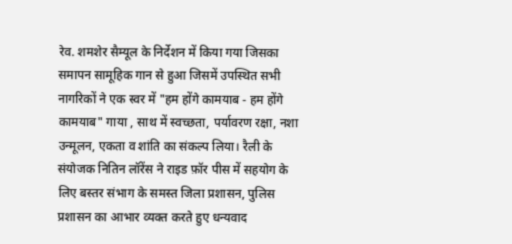रेव. शमशेर सैम्यूल के निर्देशन में किया गया जिसका समापन सामूहिक गान से हुआ जिसमें उपस्थित सभी नागरिकों ने एक स्वर में "हम होंगे कामयाब - हम होंगे कामयाब" गाया , साथ में स्वच्छता, पर्यावरण रक्षा, नशा उन्मूलन, एकता व शांति का संकल्प लिया। रैली के संयोजक नितिन लॉरेंस ने राइड फ़ॉर पीस में सहयोग के लिए बस्तर संभाग के समस्त जिला प्रशासन, पुलिस प्रशासन का आभार व्यक्त करते हुए धन्यवाद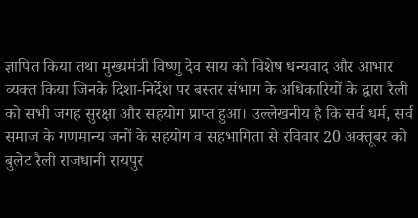ज्ञापित किया तथा मुख्यमंत्री विष्णु देव साय को विशेष धन्यवाद और आभार व्यक्त किया जिनके दिशा-निर्देश पर बस्तर संभाग के अधिकारियों के द्वारा रैली को सभी जगह सुरक्षा और सहयोग प्राप्त हुआ। उल्लेखनीय है कि सर्व धर्म, सर्व समाज के गणमान्य जनों के सहयोग व सहभागिता से रविवार 20 अक्तूबर को बुलेट रैली राजधानी रायपुर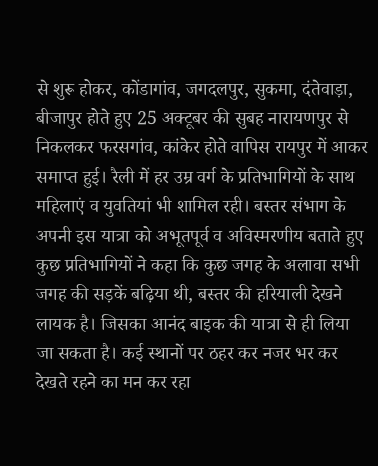से शुरू होकर, कोंडागांव, जगदलपुर, सुकमा, दंतेवाड़ा, बीजापुर होते हुए 25 अक्टूबर की सुबह नारायणपुर से निकलकर फरसगांव, कांकेर होते वापिस रायपुर में आकर समाप्त हुई। रैली में हर उम्र वर्ग के प्रतिभागियों के साथ महिलाएं व युवतियां भी शामिल रही। बस्तर संभाग के अपनी इस यात्रा को अभूतपूर्व व अविस्मरणीय बताते हुए कुछ प्रतिभागियों ने कहा कि कुछ जगह के अलावा सभी जगह की सड़कें बढ़िया थी, बस्तर की हरियाली देखने लायक है। जिसका आनंद बाइक की यात्रा से ही लिया जा सकता है। कई स्थानों पर ठहर कर नजर भर कर देखते रहने का मन कर रहा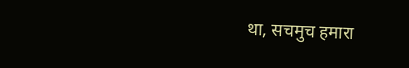था, सचमुच हमारा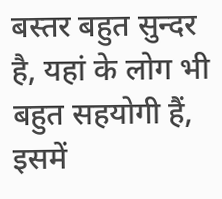बस्तर बहुत सुन्दर है, यहां के लोग भी बहुत सहयोगी हैं, इसमें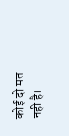कोई दो मत नही है।